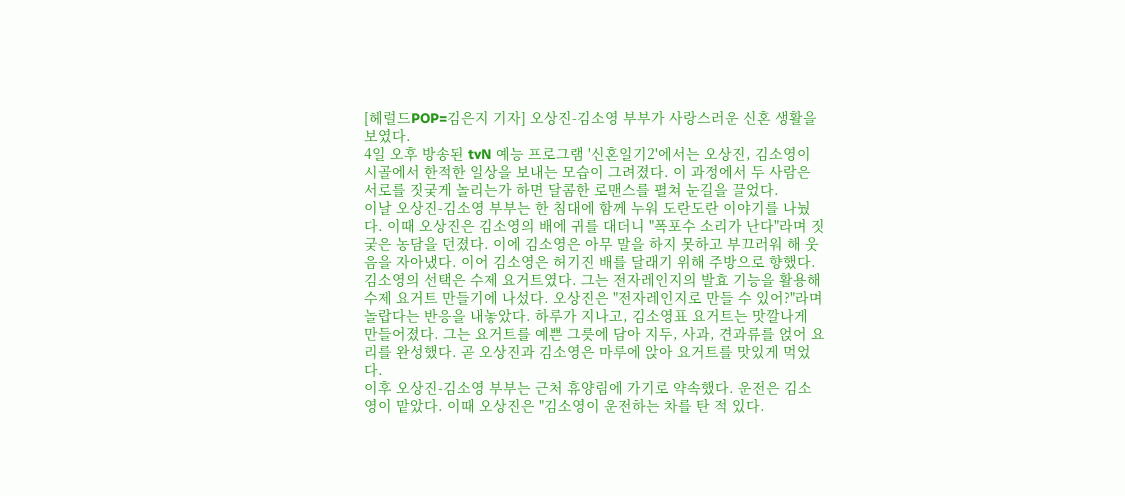[헤럴드POP=김은지 기자] 오상진-김소영 부부가 사랑스러운 신혼 생활을 보였다.
4일 오후 방송된 tvN 예능 프로그램 '신혼일기2'에서는 오상진, 김소영이 시골에서 한적한 일상을 보내는 모습이 그려졌다. 이 과정에서 두 사람은 서로를 짓궂게 놀리는가 하면 달콤한 로맨스를 펼쳐 눈길을 끌었다.
이날 오상진-김소영 부부는 한 침대에 함께 누워 도란도란 이야기를 나눴다. 이때 오상진은 김소영의 배에 귀를 대더니 "폭포수 소리가 난다"라며 짓궂은 농담을 던졌다. 이에 김소영은 아무 말을 하지 못하고 부끄러워 해 웃음을 자아냈다. 이어 김소영은 허기진 배를 달래기 위해 주방으로 향했다.
김소영의 선택은 수제 요거트였다. 그는 전자레인지의 발효 기능을 활용해 수제 요거트 만들기에 나섰다. 오상진은 "전자레인지로 만들 수 있어?"라며 놀랍다는 반응을 내놓았다. 하루가 지나고, 김소영표 요거트는 맛깔나게 만들어졌다. 그는 요거트를 예쁜 그릇에 담아 지두, 사과, 견과류를 얹어 요리를 완성했다. 곧 오상진과 김소영은 마루에 앉아 요거트를 맛있게 먹었다.
이후 오상진-김소영 부부는 근처 휴양림에 가기로 약속했다. 운전은 김소영이 맡았다. 이때 오상진은 "김소영이 운전하는 차를 탄 적 있다.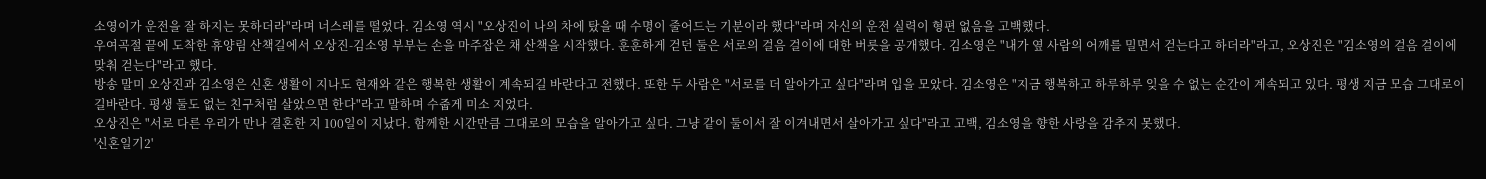소영이가 운전을 잘 하지는 못하더라"라며 너스레를 떨었다. 김소영 역시 "오상진이 나의 차에 탔을 때 수명이 줄어드는 기분이라 했다"라며 자신의 운전 실력이 형편 없음을 고백했다.
우여곡절 끝에 도착한 휴양림 산책길에서 오상진-김소영 부부는 손을 마주잡은 채 산책을 시작했다. 훈훈하게 걷던 둘은 서로의 걸음 걸이에 대한 버릇을 공개했다. 김소영은 "내가 옆 사람의 어깨를 밀면서 걷는다고 하더라"라고, 오상진은 "김소영의 걸음 걸이에 맞춰 걷는다"라고 했다.
방송 말미 오상진과 김소영은 신혼 생활이 지나도 현재와 같은 행복한 생활이 계속되길 바란다고 전했다. 또한 두 사람은 "서로를 더 알아가고 싶다"라며 입을 모았다. 김소영은 "지금 행복하고 하루하루 잊을 수 없는 순간이 계속되고 있다. 평생 지금 모습 그대로이길바란다. 평생 둘도 없는 친구처럼 살았으면 한다"라고 말하며 수줍게 미소 지었다.
오상진은 "서로 다른 우리가 만나 결혼한 지 100일이 지났다. 함께한 시간만큼 그대로의 모습을 알아가고 싶다. 그냥 같이 둘이서 잘 이겨내면서 살아가고 싶다"라고 고백, 김소영을 향한 사랑을 감추지 못했다.
'신혼일기2'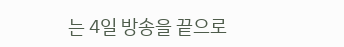는 4일 방송을 끝으로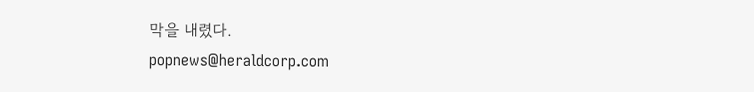막을 내렸다.
popnews@heraldcorp.com